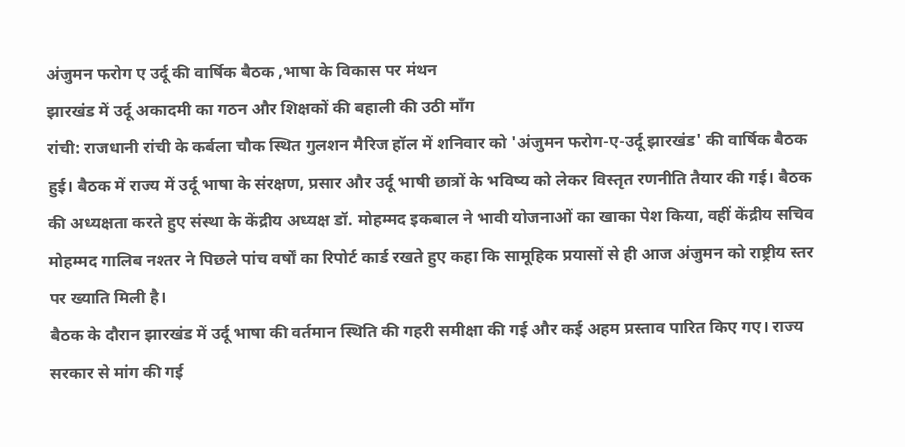अंजुमन फरोग ए उर्दू की वार्षिक बैठक ,भाषा के विकास पर मंथन
झारखंड में उर्दू अकादमी का गठन और शिक्षकों की बहाली की उठी माँग
रांची: राजधानी रांची के कर्बला चौक स्थित गुलशन मैरिज हॉल में शनिवार को 'अंजुमन फरोग-ए-उर्दू झारखंड' की वार्षिक बैठक हुई। बैठक में राज्य में उर्दू भाषा के संरक्षण, प्रसार और उर्दू भाषी छात्रों के भविष्य को लेकर विस्तृत रणनीति तैयार की गई। बैठक की अध्यक्षता करते हुए संस्था के केंद्रीय अध्यक्ष डॉ. मोहम्मद इकबाल ने भावी योजनाओं का खाका पेश किया, वहीं केंद्रीय सचिव मोहम्मद गालिब नश्तर ने पिछले पांच वर्षों का रिपोर्ट कार्ड रखते हुए कहा कि सामूहिक प्रयासों से ही आज अंजुमन को राष्ट्रीय स्तर पर ख्याति मिली है।
बैठक के दौरान झारखंड में उर्दू भाषा की वर्तमान स्थिति की गहरी समीक्षा की गई और कई अहम प्रस्ताव पारित किए गए। राज्य सरकार से मांग की गई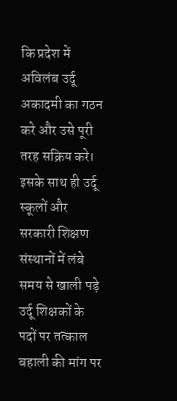कि प्रदेश में अविलंब उर्दू अकादमी का गठन करे और उसे पूरी तरह सक्रिय करे। इसके साथ ही उर्दू स्कूलों और सरकारी शिक्षण संस्थानों में लंबे समय से खाली पड़े उर्दू शिक्षकों के पदों पर तत्काल बहाली की मांग पर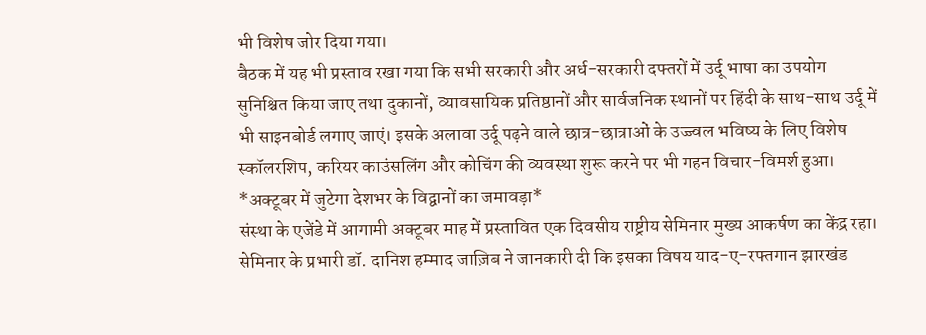भी विशेष जोर दिया गया।
बैठक में यह भी प्रस्ताव रखा गया कि सभी सरकारी और अर्ध-सरकारी दफ्तरों में उर्दू भाषा का उपयोग सुनिश्चित किया जाए तथा दुकानों, व्यावसायिक प्रतिष्ठानों और सार्वजनिक स्थानों पर हिंदी के साथ-साथ उर्दू में भी साइनबोर्ड लगाए जाएं। इसके अलावा उर्दू पढ़ने वाले छात्र-छात्राओं के उज्ज्वल भविष्य के लिए विशेष स्कॉलरशिप, करियर काउंसलिंग और कोचिंग की व्यवस्था शुरू करने पर भी गहन विचार-विमर्श हुआ।
*अक्टूबर में जुटेगा देशभर के विद्वानों का जमावड़ा*
संस्था के एजेंडे में आगामी अक्टूबर माह में प्रस्तावित एक दिवसीय राष्ट्रीय सेमिनार मुख्य आकर्षण का केंद्र रहा। सेमिनार के प्रभारी डॉ. दानिश हम्माद जाज़िब ने जानकारी दी कि इसका विषय याद-ए-रफ्तगान झारखंड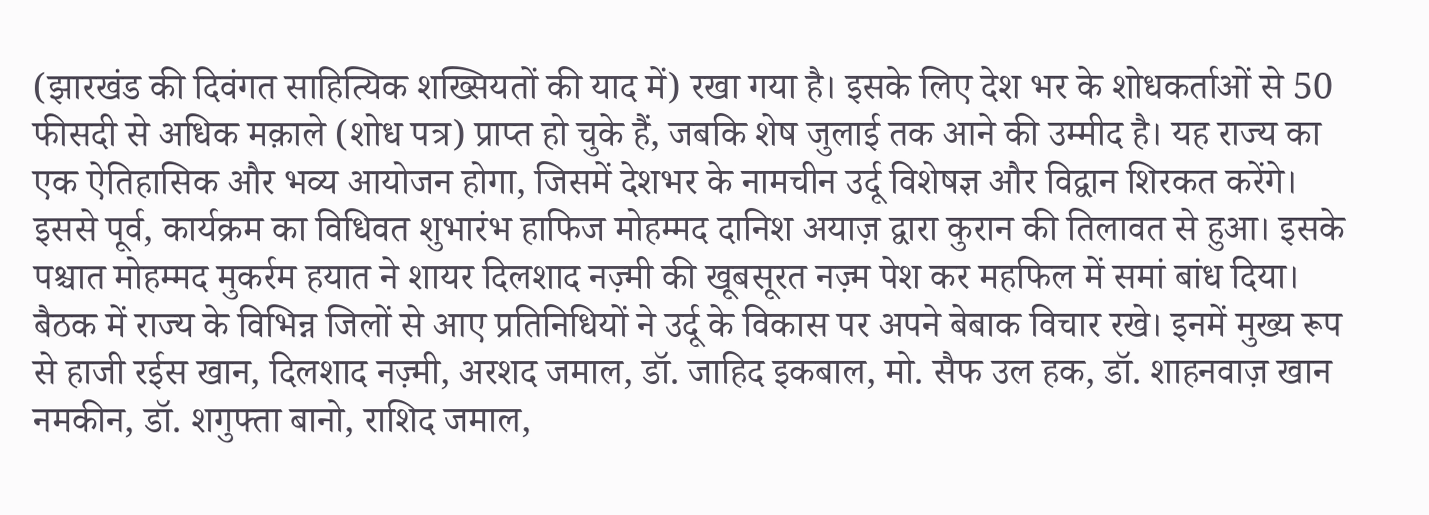(झारखंड की दिवंगत साहित्यिक शख्सियतों की याद में) रखा गया है। इसके लिए देश भर के शोधकर्ताओं से 50 फीसदी से अधिक मक़ाले (शोध पत्र) प्राप्त हो चुके हैं, जबकि शेष जुलाई तक आने की उम्मीद है। यह राज्य का एक ऐतिहासिक और भव्य आयोजन होगा, जिसमें देशभर के नामचीन उर्दू विशेषज्ञ और विद्वान शिरकत करेंगे।
इससे पूर्व, कार्यक्रम का विधिवत शुभारंभ हाफिज मोहम्मद दानिश अयाज़ द्वारा कुरान की तिलावत से हुआ। इसके पश्चात मोहम्मद मुकर्रम हयात ने शायर दिलशाद नज़्मी की खूबसूरत नज़्म पेश कर महफिल में समां बांध दिया।
बैठक में राज्य के विभिन्न जिलों से आए प्रतिनिधियों ने उर्दू के विकास पर अपने बेबाक विचार रखे। इनमें मुख्य रूप से हाजी रईस खान, दिलशाद नज़्मी, अरशद जमाल, डॉ. जाहिद इकबाल, मो. सैफ उल हक, डॉ. शाहनवाज़ खान नमकीन, डॉ. शगुफ्ता बानो, राशिद जमाल,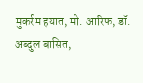मुकर्रम हयात, मो. आरिफ, डॉ. अब्दुल बासित,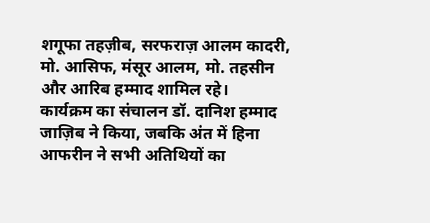शगूफा तहज़ीब, सरफराज़ आलम कादरी, मो. आसिफ, मंसूर आलम, मो. तहसीन और आरिब हम्माद शामिल रहे।
कार्यक्रम का संचालन डॉ. दानिश हम्माद जाज़िब ने किया, जबकि अंत में हिना आफरीन ने सभी अतिथियों का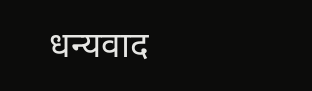धन्यवाद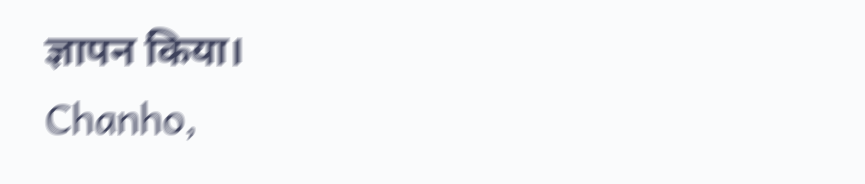ज्ञापन किया।
Chanho,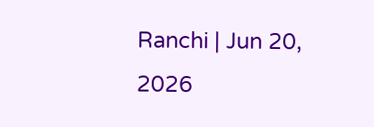Ranchi | Jun 20, 2026